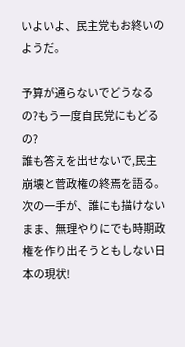いよいよ、民主党もお終いのようだ。

予算が通らないでどうなるの?もう一度自民党にもどるの?
誰も答えを出せないで,民主崩壊と菅政権の終焉を語る。次の一手が、誰にも描けないまま、無理やりにでも時期政権を作り出そうともしない日本の現状!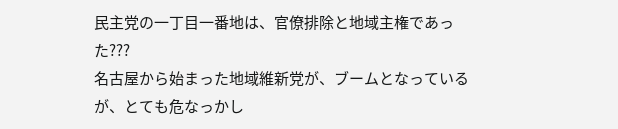民主党の一丁目一番地は、官僚排除と地域主権であった???
名古屋から始まった地域維新党が、ブームとなっているが、とても危なっかし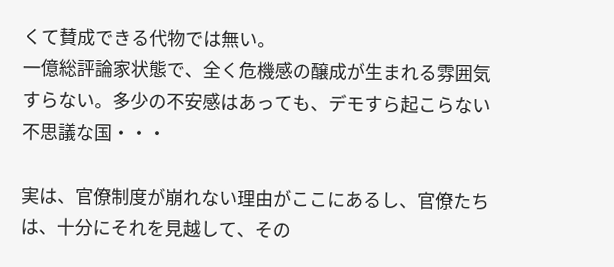くて賛成できる代物では無い。
一億総評論家状態で、全く危機感の醸成が生まれる雰囲気すらない。多少の不安感はあっても、デモすら起こらない不思議な国・・・

実は、官僚制度が崩れない理由がここにあるし、官僚たちは、十分にそれを見越して、その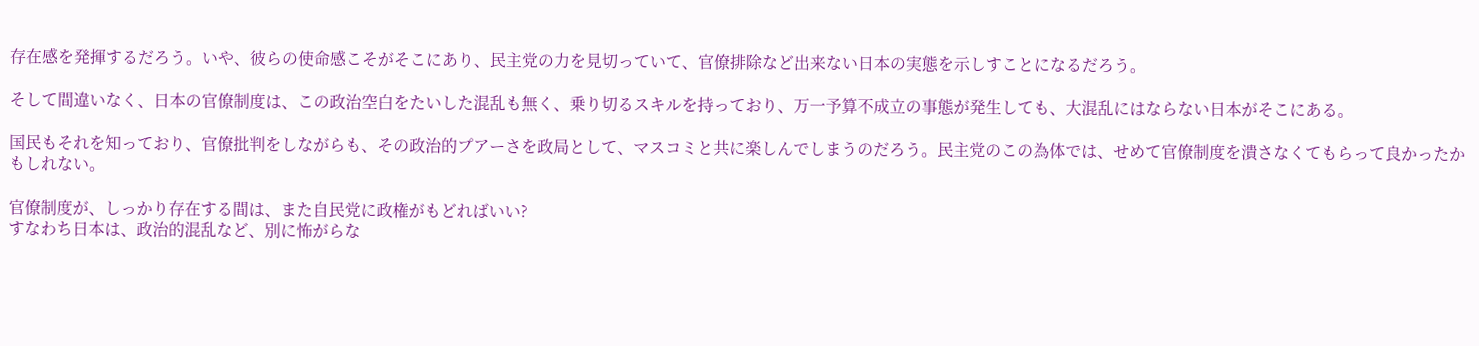存在感を発揮するだろう。いや、彼らの使命感こそがそこにあり、民主党の力を見切っていて、官僚排除など出来ない日本の実態を示しすことになるだろう。

そして間違いなく、日本の官僚制度は、この政治空白をたいした混乱も無く、乗り切るスキルを持っており、万一予算不成立の事態が発生しても、大混乱にはならない日本がそこにある。

国民もそれを知っており、官僚批判をしながらも、その政治的プアーさを政局として、マスコミと共に楽しんでしまうのだろう。民主党のこの為体では、せめて官僚制度を潰さなくてもらって良かったかもしれない。

官僚制度が、しっかり存在する間は、また自民党に政権がもどればいい?
すなわち日本は、政治的混乱など、別に怖がらな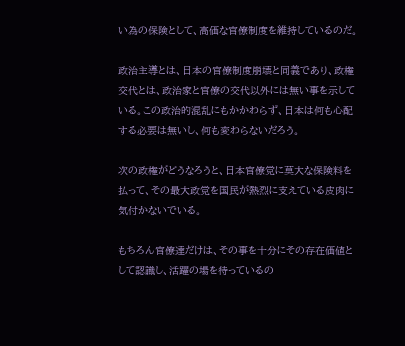い為の保険として、高価な官僚制度を維持しているのだ。

政治主導とは、日本の官僚制度崩壊と同義であり、政権交代とは、政治家と官僚の交代以外には無い事を示している。この政治的混乱にもかかわらず、日本は何も心配する必要は無いし、何も変わらないだろう。

次の政権がどうなろうと、日本官僚党に莫大な保険料を払って、その最大政党を国民が熱烈に支えている皮肉に気付かないでいる。

もちろん官僚達だけは、その事を十分にその存在価値として認識し、活躍の場を待っているの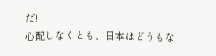だ!
心配しなくとも、日本はどうもな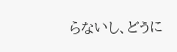らないし、どうに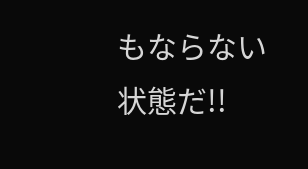もならない状態だ!!